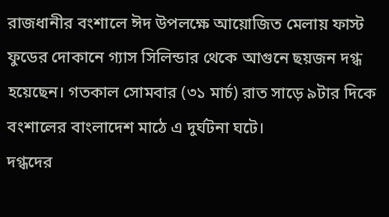রাজধানীর বংশালে ঈদ উপলক্ষে আয়োজিত মেলায় ফাস্ট ফুডের দোকানে গ্যাস সিলিন্ডার থেকে আগুনে ছয়জন দগ্ধ হয়েছেন। গতকাল সোমবার (৩১ মার্চ) রাত সাড়ে ৯টার দিকে বংশালের বাংলাদেশ মাঠে এ দুর্ঘটনা ঘটে।
দগ্ধদের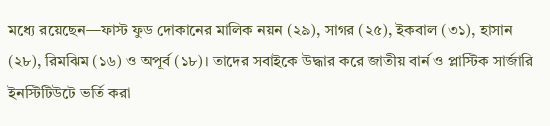মধ্যে রয়েছেন—ফাস্ট ফুড দোকানের মালিক নয়ন (২৯), সাগর (২৫), ইকবাল (৩১), হাসান (২৮), রিমঝিম (১৬) ও অপূর্ব (১৮)। তাদের সবাইকে উদ্ধার করে জাতীয় বার্ন ও প্লাস্টিক সার্জারি ইনস্টিটিউটে ভর্তি করা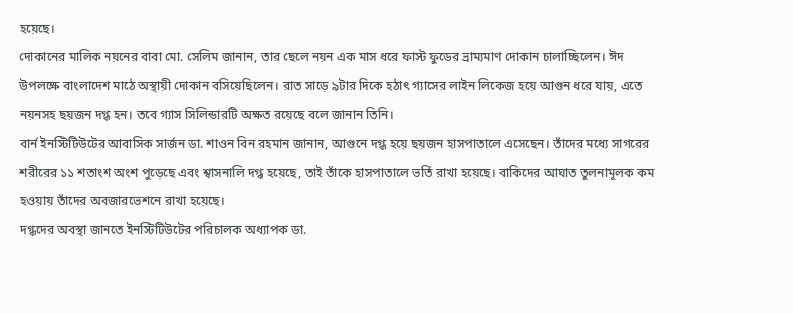হয়েছে।
দোকানের মালিক নয়নের বাবা মো. সেলিম জানান, তার ছেলে নয়ন এক মাস ধরে ফাস্ট ফুডের ভ্রাম্যমাণ দোকান চালাচ্ছিলেন। ঈদ উপলক্ষে বাংলাদেশ মাঠে অস্থায়ী দোকান বসিয়েছিলেন। রাত সাড়ে ৯টার দিকে হঠাৎ গ্যাসের লাইন লিকেজ হয়ে আগুন ধরে যায়, এতে নয়নসহ ছয়জন দগ্ধ হন। তবে গ্যাস সিলিন্ডারটি অক্ষত রয়েছে বলে জানান তিনি।
বার্ন ইনস্টিটিউটের আবাসিক সার্জন ডা. শাওন বিন রহমান জানান, আগুনে দগ্ধ হয়ে ছয়জন হাসপাতালে এসেছেন। তাঁদের মধ্যে সাগরের শরীরের ১১ শতাংশ অংশ পুড়েছে এবং শ্বাসনালি দগ্ধ হয়েছে, তাই তাঁকে হাসপাতালে ভর্তি রাখা হয়েছে। বাকিদের আঘাত তুলনামূলক কম হওয়ায় তাঁদের অবজারভেশনে রাখা হয়েছে।
দগ্ধদের অবস্থা জানতে ইনস্টিটিউটের পরিচালক অধ্যাপক ডা.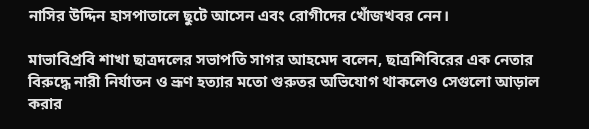নাসির উদ্দিন হাসপাতালে ছুটে আসেন এবং রোগীদের খোঁজখবর নেন।

মাভাবিপ্রবি শাখা ছাত্রদলের সভাপতি সাগর আহমেদ বলেন, ছাত্রশিবিরের এক নেতার বিরুদ্ধে নারী নির্যাতন ও ভ্রূণ হত্যার মতো গুরুতর অভিযোগ থাকলেও সেগুলো আড়াল করার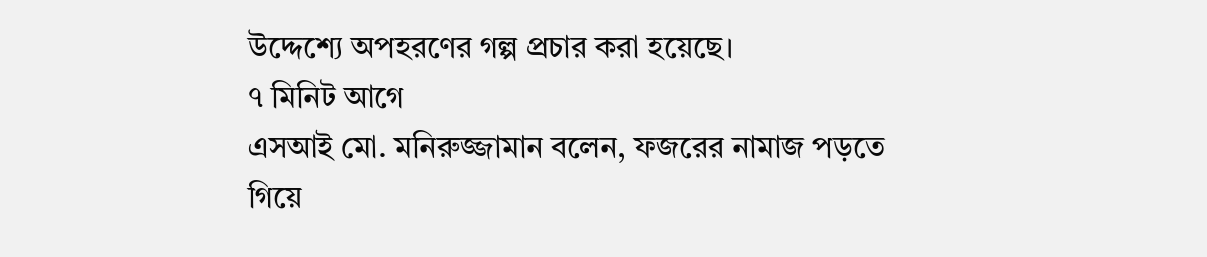উদ্দেশ্যে অপহরণের গল্প প্রচার করা হয়েছে।
৭ মিনিট আগে
এসআই মো. মনিরুজ্জামান বলেন, ফজরের নামাজ পড়তে গিয়ে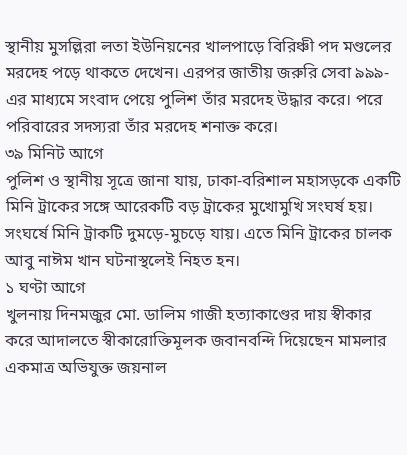স্থানীয় মুসল্লিরা লতা ইউনিয়নের খালপাড়ে বিরিঞ্চী পদ মণ্ডলের মরদেহ পড়ে থাকতে দেখেন। এরপর জাতীয় জরুরি সেবা ৯৯৯-এর মাধ্যমে সংবাদ পেয়ে পুলিশ তাঁর মরদেহ উদ্ধার করে। পরে পরিবারের সদস্যরা তাঁর মরদেহ শনাক্ত করে।
৩৯ মিনিট আগে
পুলিশ ও স্থানীয় সূত্রে জানা যায়, ঢাকা-বরিশাল মহাসড়কে একটি মিনি ট্রাকের সঙ্গে আরেকটি বড় ট্রাকের মুখোমুখি সংঘর্ষ হয়। সংঘর্ষে মিনি ট্রাকটি দুমড়ে-মুচড়ে যায়। এতে মিনি ট্রাকের চালক আবু নাঈম খান ঘটনাস্থলেই নিহত হন।
১ ঘণ্টা আগে
খুলনায় দিনমজুর মো. ডালিম গাজী হত্যাকাণ্ডের দায় স্বীকার করে আদালতে স্বীকারোক্তিমূলক জবানবন্দি দিয়েছেন মামলার একমাত্র অভিযুক্ত জয়নাল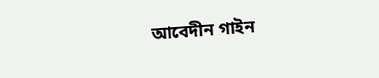আবেদীন গাইন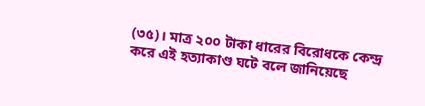(৩৫)। মাত্র ২০০ টাকা ধারের বিরোধকে কেন্দ্র করে এই হত্যাকাণ্ড ঘটে বলে জানিয়েছে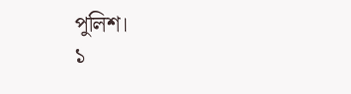পুলিশ।
১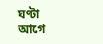ঘণ্টা আগে